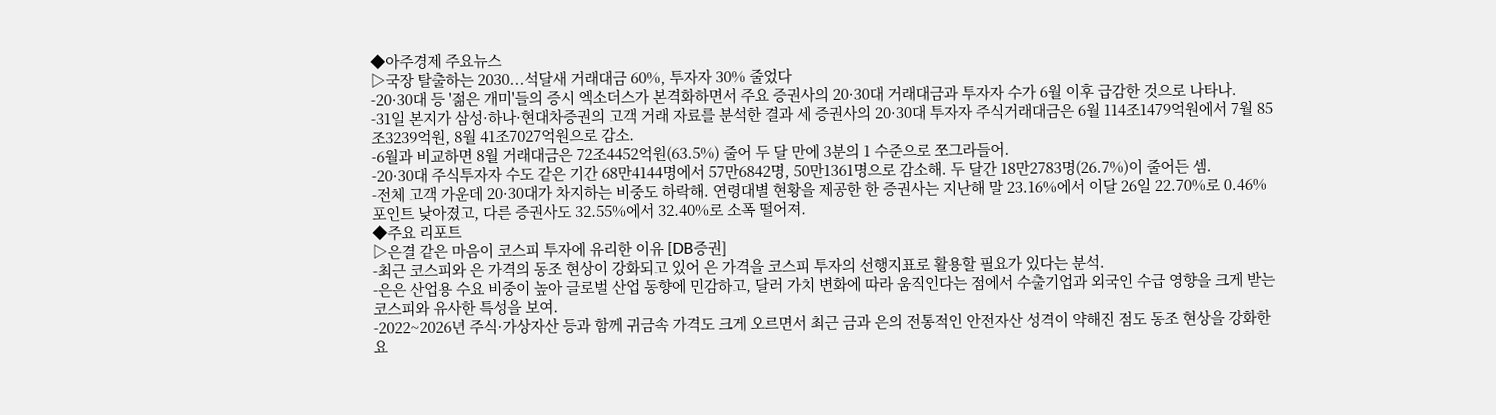◆아주경제 주요뉴스
▷국장 탈출하는 2030...석달새 거래대금 60%, 투자자 30% 줄었다
-20·30대 등 '젊은 개미'들의 증시 엑소더스가 본격화하면서 주요 증권사의 20·30대 거래대금과 투자자 수가 6월 이후 급감한 것으로 나타나.
-31일 본지가 삼성·하나·현대차증권의 고객 거래 자료를 분석한 결과 세 증권사의 20·30대 투자자 주식거래대금은 6월 114조1479억원에서 7월 85조3239억원, 8월 41조7027억원으로 감소.
-6월과 비교하면 8월 거래대금은 72조4452억원(63.5%) 줄어 두 달 만에 3분의 1 수준으로 쪼그라들어.
-20·30대 주식투자자 수도 같은 기간 68만4144명에서 57만6842명, 50만1361명으로 감소해. 두 달간 18만2783명(26.7%)이 줄어든 셈.
-전체 고객 가운데 20·30대가 차지하는 비중도 하락해. 연령대별 현황을 제공한 한 증권사는 지난해 말 23.16%에서 이달 26일 22.70%로 0.46%포인트 낮아졌고, 다른 증권사도 32.55%에서 32.40%로 소폭 떨어져.
◆주요 리포트
▷은결 같은 마음이 코스피 투자에 유리한 이유 [DB증권]
-최근 코스피와 은 가격의 동조 현상이 강화되고 있어 은 가격을 코스피 투자의 선행지표로 활용할 필요가 있다는 분석.
-은은 산업용 수요 비중이 높아 글로벌 산업 동향에 민감하고, 달러 가치 변화에 따라 움직인다는 점에서 수출기업과 외국인 수급 영향을 크게 받는 코스피와 유사한 특성을 보여.
-2022~2026년 주식·가상자산 등과 함께 귀금속 가격도 크게 오르면서 최근 금과 은의 전통적인 안전자산 성격이 약해진 점도 동조 현상을 강화한 요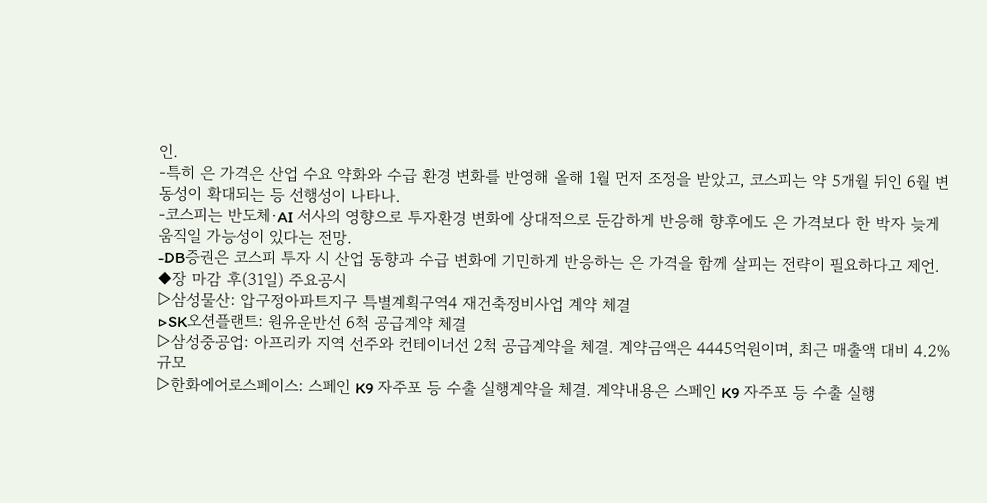인.
-특히 은 가격은 산업 수요 약화와 수급 환경 변화를 반영해 올해 1월 먼저 조정을 받았고, 코스피는 약 5개월 뒤인 6월 변동성이 확대되는 등 선행성이 나타나.
-코스피는 반도체·AI 서사의 영향으로 투자환경 변화에 상대적으로 둔감하게 반응해 향후에도 은 가격보다 한 박자 늦게 움직일 가능성이 있다는 전망.
-DB증권은 코스피 투자 시 산업 동향과 수급 변화에 기민하게 반응하는 은 가격을 함께 살피는 전략이 필요하다고 제언.
◆장 마감 후(31일) 주요공시
▷삼성물산: 압구정아파트지구 특별계획구역4 재건축정비사업 계약 체결
▷SK오션플랜트: 원유운반선 6척 공급계약 체결
▷삼성중공업: 아프리카 지역 선주와 컨테이너선 2척 공급계약을 체결. 계약금액은 4445억원이며, 최근 매출액 대비 4.2% 규모
▷한화에어로스페이스: 스페인 K9 자주포 등 수출 실행계약을 체결. 계약내용은 스페인 K9 자주포 등 수출 실행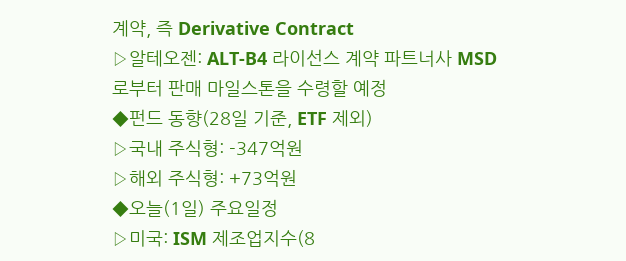계약, 즉 Derivative Contract
▷알테오젠: ALT-B4 라이선스 계약 파트너사 MSD로부터 판매 마일스톤을 수령할 예정
◆펀드 동향(28일 기준, ETF 제외)
▷국내 주식형: -347억원
▷해외 주식형: +73억원
◆오늘(1일) 주요일정
▷미국: ISM 제조업지수(8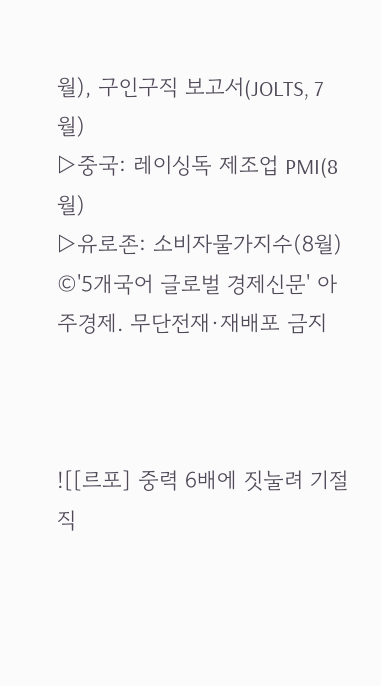월), 구인구직 보고서(JOLTS, 7월)
▷중국: 레이싱독 제조업 PMI(8월)
▷유로존: 소비자물가지수(8월)
©'5개국어 글로벌 경제신문' 아주경제. 무단전재·재배포 금지



![[르포] 중력 6배에 짓눌려 기절 직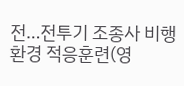전…전투기 조종사 비행환경 적응훈련(영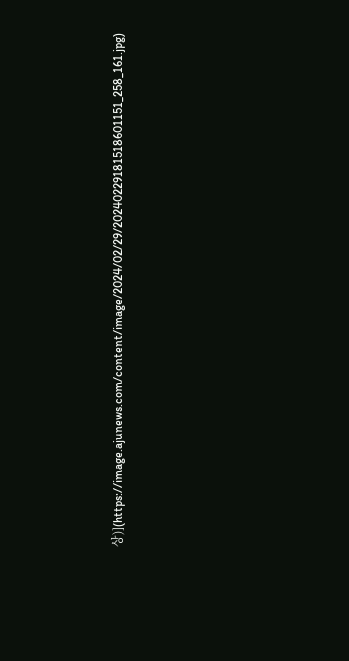상)](https://image.ajunews.com/content/image/2024/02/29/20240229181518601151_258_161.jpg)